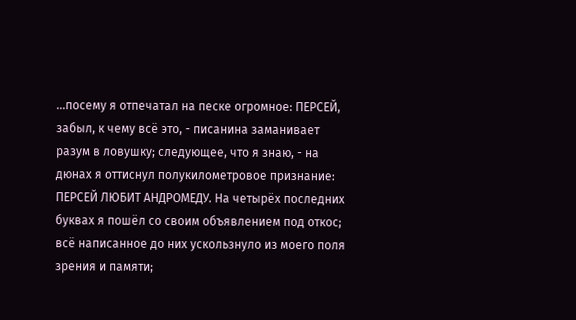...посему я отпечатал на песке огромное: ПЕРСЕЙ, забыл, к чему всё это, - писанина заманивает разум в ловушку; следующее, что я знаю, - на дюнах я оттиснул полукилометровое признание: ПЕРСЕЙ ЛЮБИТ АНДРОМЕДУ. На четырёх последних буквах я пошёл со своим объявлением под откос; всё написанное до них ускользнуло из моего поля зрения и памяти;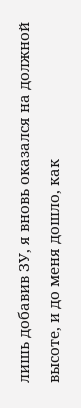лишь добавив ЗУ, я вновь оказался на должной высоте, и до меня дошло, как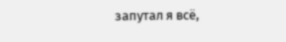запутал я всё,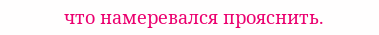что намеревался прояснить.